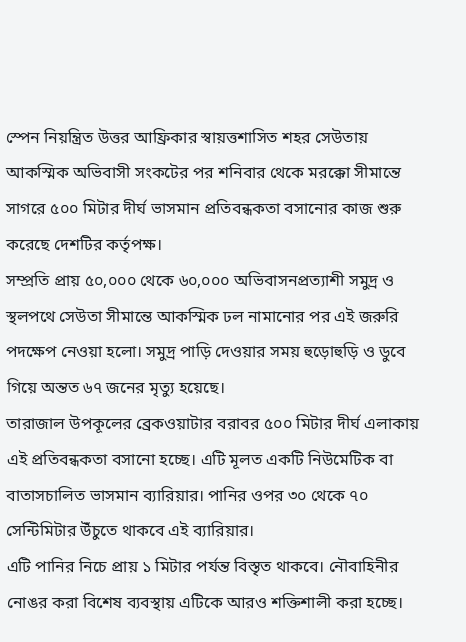স্পেন নিয়ন্ত্রিত উত্তর আফ্রিকার স্বায়ত্তশাসিত শহর সেউতায় আকস্মিক অভিবাসী সংকটের পর শনিবার থেকে মরক্কো সীমান্তে সাগরে ৫০০ মিটার দীর্ঘ ভাসমান প্রতিবন্ধকতা বসানোর কাজ শুরু করেছে দেশটির কর্তৃপক্ষ।
সম্প্রতি প্রায় ৫০,০০০ থেকে ৬০,০০০ অভিবাসনপ্রত্যাশী সমুদ্র ও স্থলপথে সেউতা সীমান্তে আকস্মিক ঢল নামানোর পর এই জরুরি পদক্ষেপ নেওয়া হলো। সমুদ্র পাড়ি দেওয়ার সময় হুড়োহুড়ি ও ডুবে গিয়ে অন্তত ৬৭ জনের মৃত্যু হয়েছে।
তারাজাল উপকূলের ব্রেকওয়াটার বরাবর ৫০০ মিটার দীর্ঘ এলাকায় এই প্রতিবন্ধকতা বসানো হচ্ছে। এটি মূলত একটি নিউমেটিক বা বাতাসচালিত ভাসমান ব্যারিয়ার। পানির ওপর ৩০ থেকে ৭০ সেন্টিমিটার উঁচুতে থাকবে এই ব্যারিয়ার।
এটি পানির নিচে প্রায় ১ মিটার পর্যন্ত বিস্তৃত থাকবে। নৌবাহিনীর নোঙর করা বিশেষ ব্যবস্থায় এটিকে আরও শক্তিশালী করা হচ্ছে।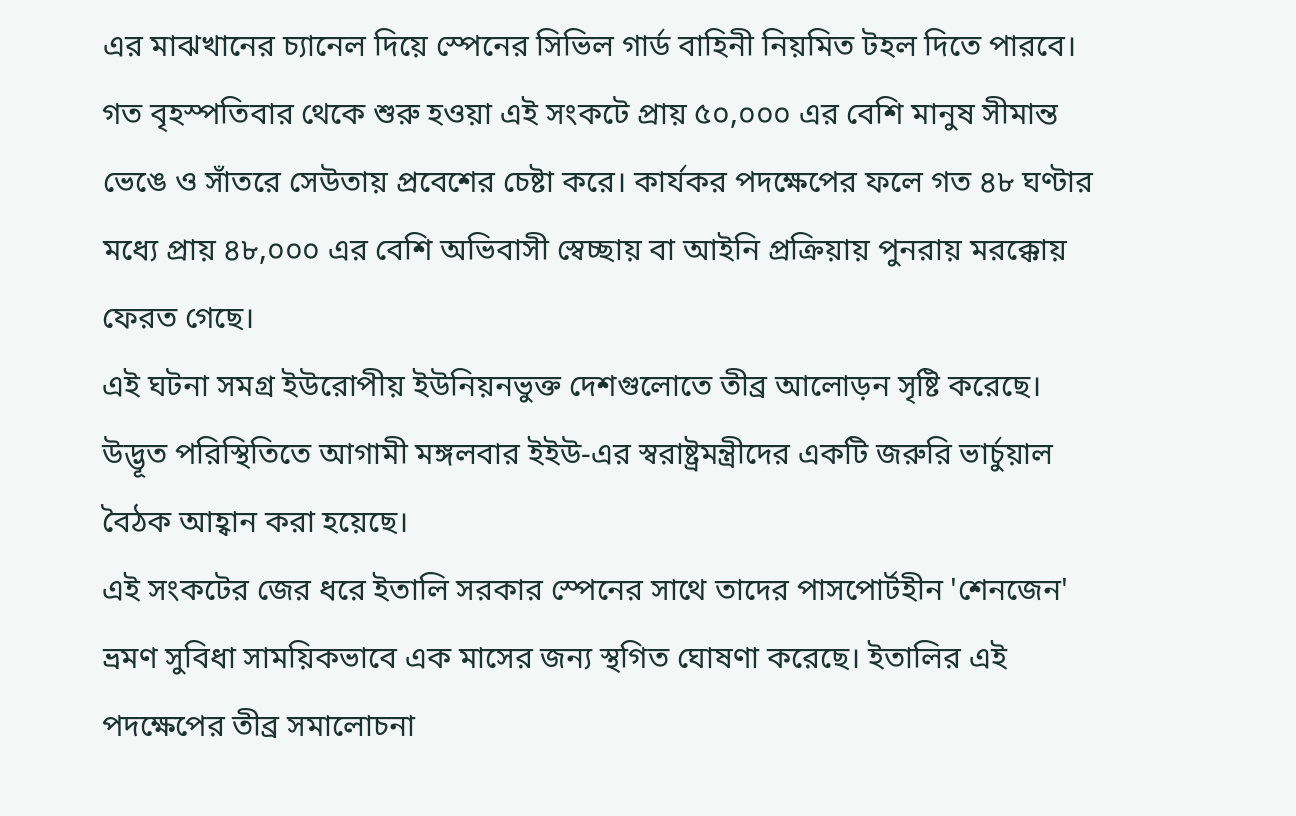এর মাঝখানের চ্যানেল দিয়ে স্পেনের সিভিল গার্ড বাহিনী নিয়মিত টহল দিতে পারবে।
গত বৃহস্পতিবার থেকে শুরু হওয়া এই সংকটে প্রায় ৫০,০০০ এর বেশি মানুষ সীমান্ত ভেঙে ও সাঁতরে সেউতায় প্রবেশের চেষ্টা করে। কার্যকর পদক্ষেপের ফলে গত ৪৮ ঘণ্টার মধ্যে প্রায় ৪৮,০০০ এর বেশি অভিবাসী স্বেচ্ছায় বা আইনি প্রক্রিয়ায় পুনরায় মরক্কোয় ফেরত গেছে।
এই ঘটনা সমগ্র ইউরোপীয় ইউনিয়নভুক্ত দেশগুলোতে তীব্র আলোড়ন সৃষ্টি করেছে। উদ্ভূত পরিস্থিতিতে আগামী মঙ্গলবার ইইউ-এর স্বরাষ্ট্রমন্ত্রীদের একটি জরুরি ভার্চুয়াল বৈঠক আহ্বান করা হয়েছে।
এই সংকটের জের ধরে ইতালি সরকার স্পেনের সাথে তাদের পাসপোর্টহীন 'শেনজেন' ভ্রমণ সুবিধা সাময়িকভাবে এক মাসের জন্য স্থগিত ঘোষণা করেছে। ইতালির এই পদক্ষেপের তীব্র সমালোচনা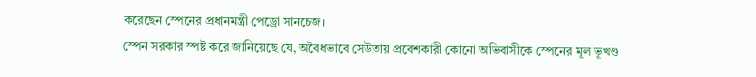করেছেন স্পেনের প্রধানমন্ত্রী পেড্রো সানচেজ।
স্পেন সরকার স্পষ্ট করে জানিয়েছে যে, অবৈধভাবে সেউতায় প্রবেশকারী কোনো অভিবাসীকে স্পেনের মূল ভূখণ্ড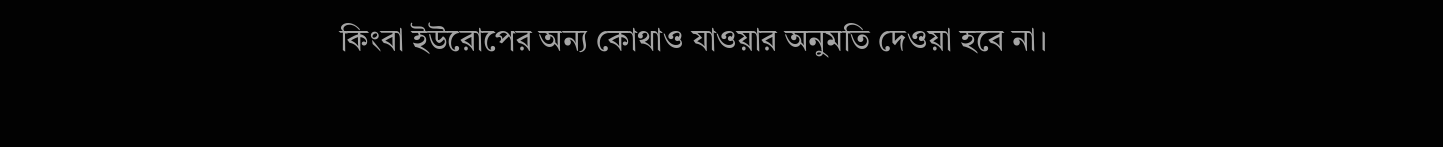কিংবা ইউরোপের অন্য কোথাও যাওয়ার অনুমতি দেওয়া হবে না।